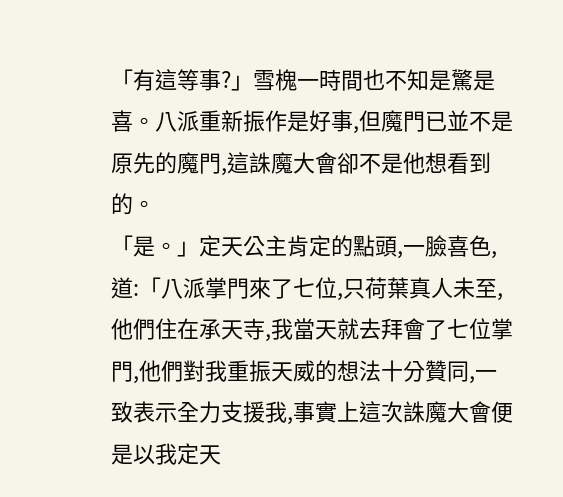「有這等事?」雪槐一時間也不知是驚是喜。八派重新振作是好事,但魔門已並不是原先的魔門,這誅魔大會卻不是他想看到的。
「是。」定天公主肯定的點頭,一臉喜色,道:「八派掌門來了七位,只荷葉真人未至,他們住在承天寺,我當天就去拜會了七位掌門,他們對我重振天威的想法十分贊同,一致表示全力支援我,事實上這次誅魔大會便是以我定天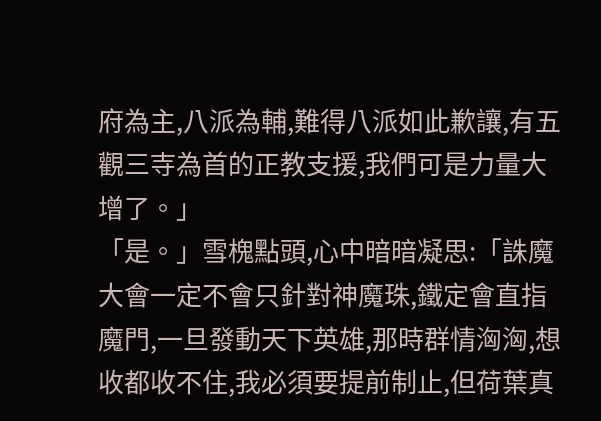府為主,八派為輔,難得八派如此歉讓,有五觀三寺為首的正教支援,我們可是力量大增了。」
「是。」雪槐點頭,心中暗暗凝思:「誅魔大會一定不會只針對神魔珠,鐵定會直指魔門,一旦發動天下英雄,那時群情洶洶,想收都收不住,我必須要提前制止,但荷葉真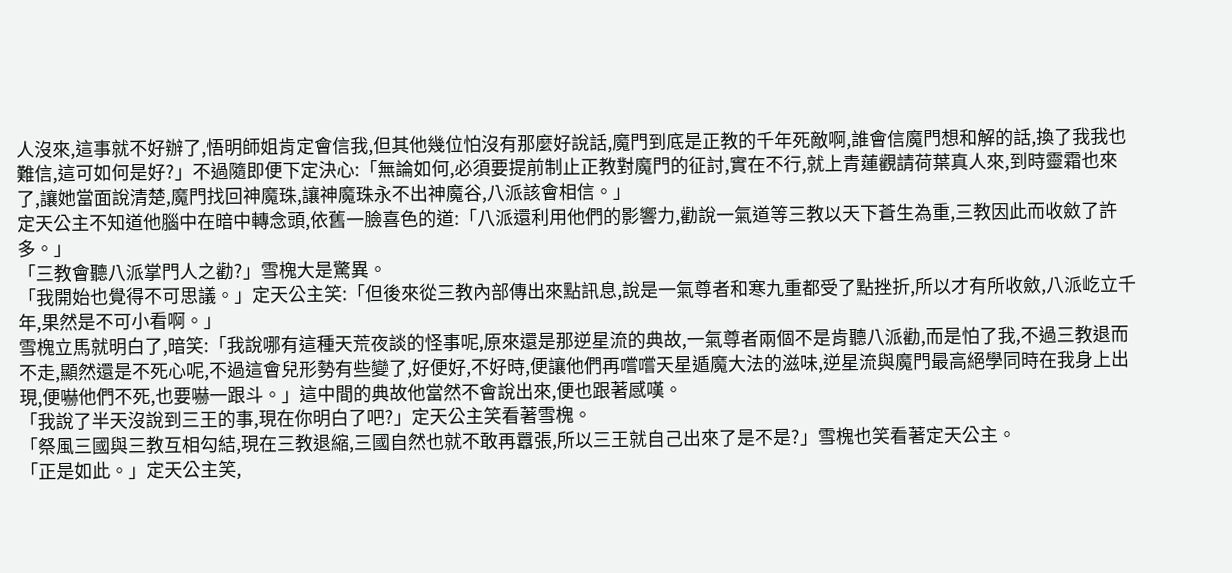人沒來,這事就不好辦了,悟明師姐肯定會信我,但其他幾位怕沒有那麼好說話,魔門到底是正教的千年死敵啊,誰會信魔門想和解的話,換了我我也難信,這可如何是好?」不過隨即便下定決心:「無論如何,必須要提前制止正教對魔門的征討,實在不行,就上青蓮觀請荷葉真人來,到時靈霜也來了,讓她當面說清楚,魔門找回神魔珠,讓神魔珠永不出神魔谷,八派該會相信。」
定天公主不知道他腦中在暗中轉念頭,依舊一臉喜色的道:「八派還利用他們的影響力,勸說一氣道等三教以天下蒼生為重,三教因此而收斂了許多。」
「三教會聽八派掌門人之勸?」雪槐大是驚異。
「我開始也覺得不可思議。」定天公主笑:「但後來從三教內部傳出來點訊息,說是一氣尊者和寒九重都受了點挫折,所以才有所收斂,八派屹立千年,果然是不可小看啊。」
雪槐立馬就明白了,暗笑:「我說哪有這種天荒夜談的怪事呢,原來還是那逆星流的典故,一氣尊者兩個不是肯聽八派勸,而是怕了我,不過三教退而不走,顯然還是不死心呢,不過這會兒形勢有些變了,好便好,不好時,便讓他們再嚐嚐天星遁魔大法的滋味,逆星流與魔門最高絕學同時在我身上出現,便嚇他們不死,也要嚇一跟斗。」這中間的典故他當然不會說出來,便也跟著感嘆。
「我說了半天沒說到三王的事,現在你明白了吧?」定天公主笑看著雪槐。
「祭風三國與三教互相勾結,現在三教退縮,三國自然也就不敢再囂張,所以三王就自己出來了是不是?」雪槐也笑看著定天公主。
「正是如此。」定天公主笑,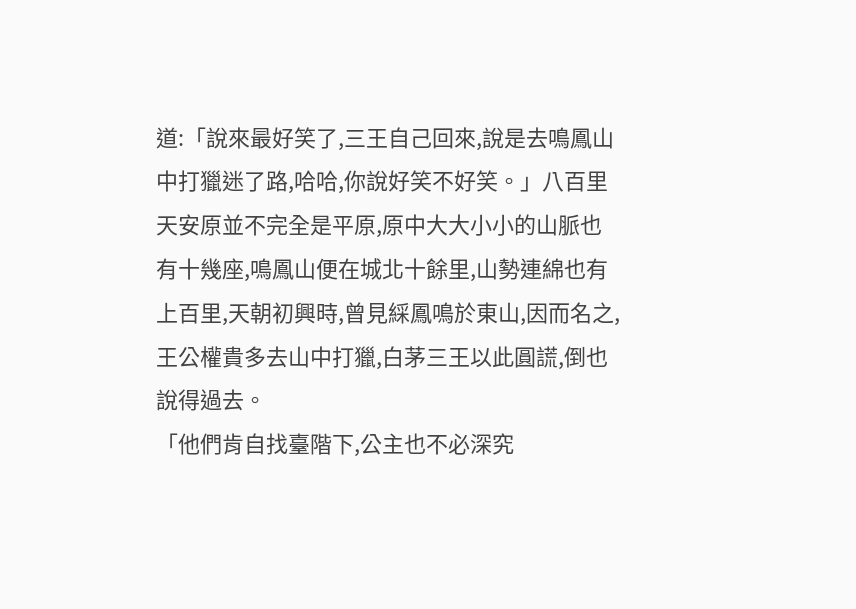道:「說來最好笑了,三王自己回來,說是去鳴鳳山中打獵迷了路,哈哈,你說好笑不好笑。」八百里天安原並不完全是平原,原中大大小小的山脈也有十幾座,鳴鳳山便在城北十餘里,山勢連綿也有上百里,天朝初興時,曾見綵鳳鳴於東山,因而名之,王公權貴多去山中打獵,白茅三王以此圓謊,倒也說得過去。
「他們肯自找臺階下,公主也不必深究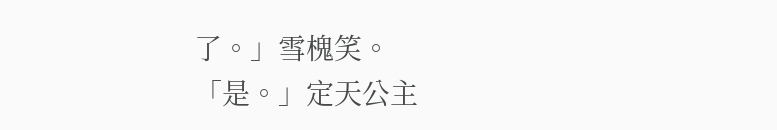了。」雪槐笑。
「是。」定天公主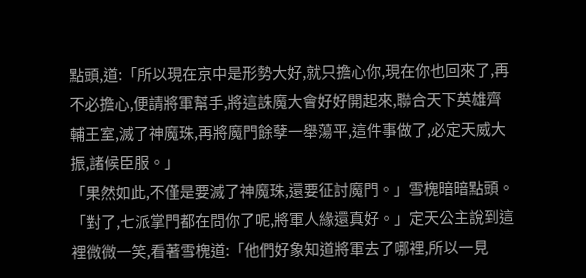點頭,道:「所以現在京中是形勢大好,就只擔心你,現在你也回來了,再不必擔心,便請將軍幫手,將這誅魔大會好好開起來,聯合天下英雄齊輔王室,滅了神魔珠,再將魔門餘孽一舉蕩平,這件事做了,必定天威大振,諸候臣服。」
「果然如此,不僅是要滅了神魔珠,還要征討魔門。」雪槐暗暗點頭。
「對了,七派掌門都在問你了呢,將軍人緣還真好。」定天公主說到這裡微微一笑,看著雪槐道:「他們好象知道將軍去了哪裡,所以一見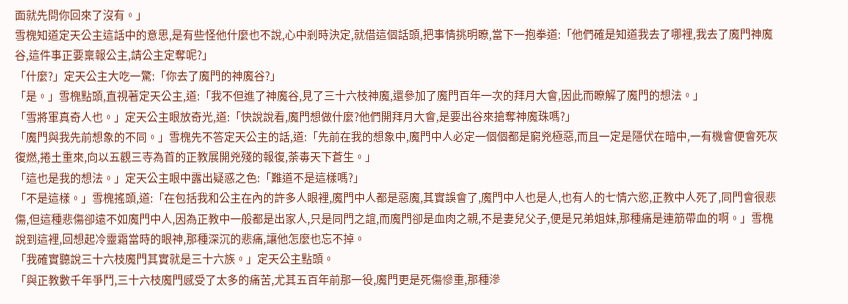面就先問你回來了沒有。」
雪槐知道定天公主這話中的意思,是有些怪他什麼也不說,心中剎時決定,就借這個話頭,把事情挑明瞭,當下一抱拳道:「他們確是知道我去了哪裡,我去了魔門神魔谷,這件事正要稟報公主,請公主定奪呢?」
「什麼?」定天公主大吃一驚:「你去了魔門的神魔谷?」
「是。」雪槐點頭,直視著定天公主,道:「我不但進了神魔谷,見了三十六枝神魔,還參加了魔門百年一次的拜月大會,因此而瞭解了魔門的想法。」
「雪將軍真奇人也。」定天公主眼放奇光,道:「快說說看,魔門想做什麼?他們開拜月大會,是要出谷來搶奪神魔珠嗎?」
「魔門與我先前想象的不同。」雪槐先不答定天公主的話,道:「先前在我的想象中,魔門中人必定一個個都是窮兇極惡,而且一定是隱伏在暗中,一有機會便會死灰復燃,捲土重來,向以五觀三寺為首的正教展開兇殘的報復,荼毒天下蒼生。」
「這也是我的想法。」定天公主眼中露出疑惑之色:「難道不是這樣嗎?」
「不是這樣。」雪槐搖頭,道:「在包括我和公主在內的許多人眼裡,魔門中人都是惡魔,其實誤會了,魔門中人也是人,也有人的七情六慾,正教中人死了,同門會很悲傷,但這種悲傷卻遠不如魔門中人,因為正教中一般都是出家人,只是同門之誼,而魔門卻是血肉之親,不是妻兒父子,便是兄弟姐妹,那種痛是連筋帶血的啊。」雪槐說到這裡,回想起冷靈霜當時的眼神,那種深沉的悲痛,讓他怎麼也忘不掉。
「我確實聽說三十六枝魔門其實就是三十六族。」定天公主點頭。
「與正教數千年爭鬥,三十六枝魔門感受了太多的痛苦,尤其五百年前那一役,魔門更是死傷慘重,那種滲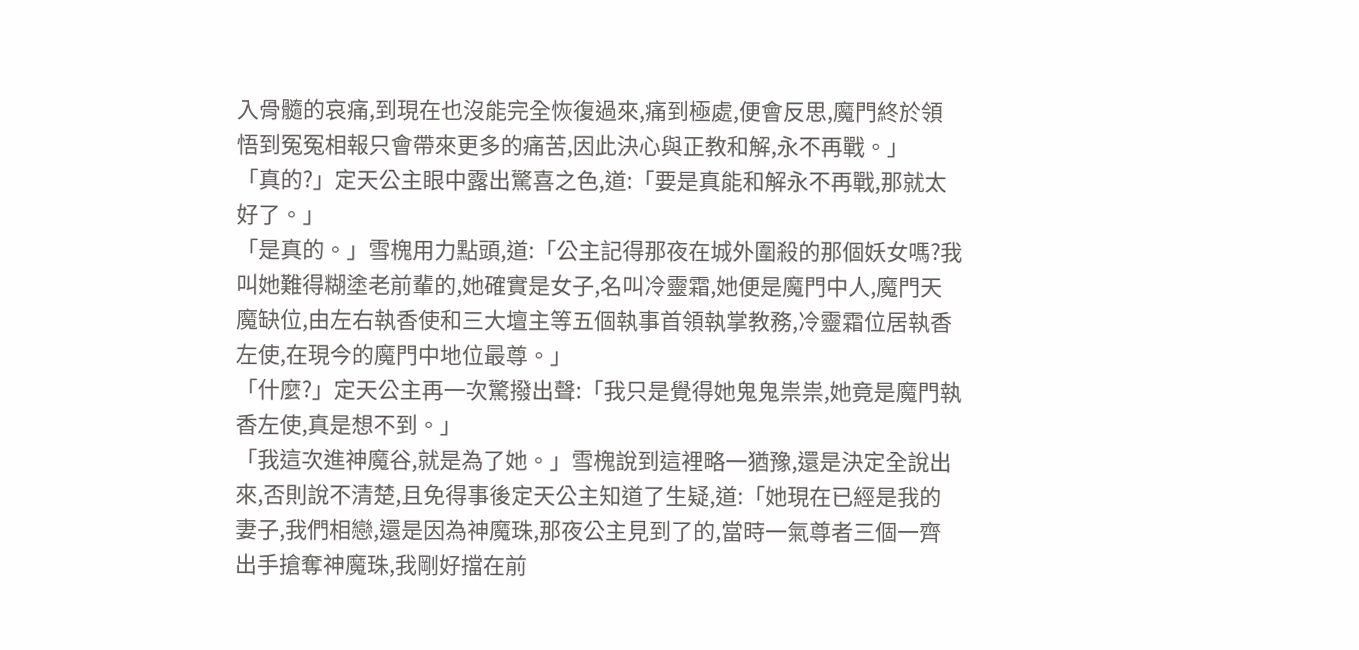入骨髓的哀痛,到現在也沒能完全恢復過來,痛到極處,便會反思,魔門終於領悟到冤冤相報只會帶來更多的痛苦,因此決心與正教和解,永不再戰。」
「真的?」定天公主眼中露出驚喜之色,道:「要是真能和解永不再戰,那就太好了。」
「是真的。」雪槐用力點頭,道:「公主記得那夜在城外圍殺的那個妖女嗎?我叫她難得糊塗老前輩的,她確實是女子,名叫冷靈霜,她便是魔門中人,魔門天魔缺位,由左右執香使和三大壇主等五個執事首領執掌教務,冷靈霜位居執香左使,在現今的魔門中地位最尊。」
「什麼?」定天公主再一次驚撥出聲:「我只是覺得她鬼鬼祟祟,她竟是魔門執香左使,真是想不到。」
「我這次進神魔谷,就是為了她。」雪槐說到這裡略一猶豫,還是決定全說出來,否則說不清楚,且免得事後定天公主知道了生疑,道:「她現在已經是我的妻子,我們相戀,還是因為神魔珠,那夜公主見到了的,當時一氣尊者三個一齊出手搶奪神魔珠,我剛好擋在前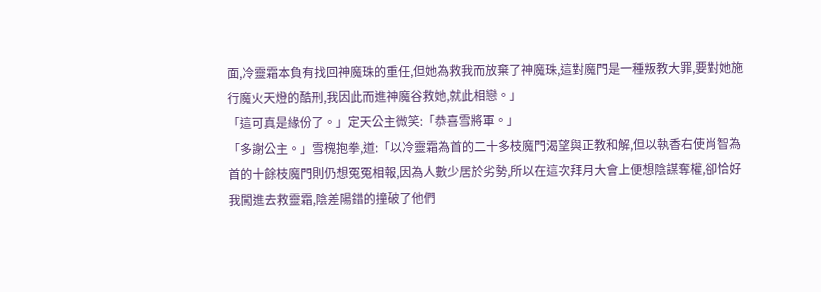面,冷靈霜本負有找回神魔珠的重任,但她為救我而放棄了神魔珠,這對魔門是一種叛教大罪,要對她施行魔火天燈的酷刑,我因此而進神魔谷救她,就此相戀。」
「這可真是緣份了。」定天公主微笑:「恭喜雪將軍。」
「多謝公主。」雪槐抱拳,道:「以冷靈霜為首的二十多枝魔門渴望與正教和解,但以執香右使肖智為首的十餘枝魔門則仍想冤冤相報,因為人數少居於劣勢,所以在這次拜月大會上便想陰謀奪權,卻恰好我闖進去救靈霜,陰差陽錯的撞破了他們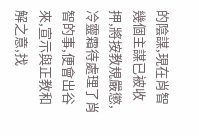的陰謀,現在肖智幾個主謀已被收押,將按教規嚴懲,冷靈霜待處理了肖智的事,便會出谷來,宣示與正教和解之意,找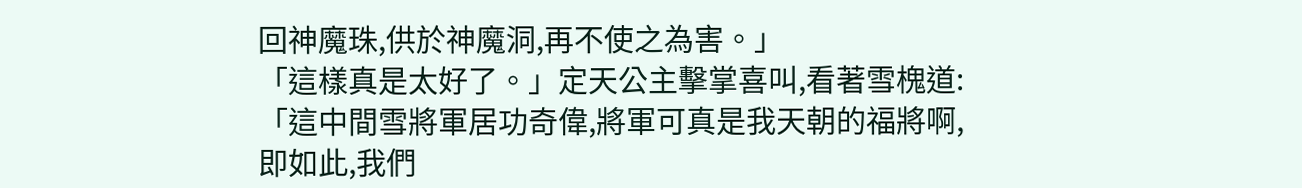回神魔珠,供於神魔洞,再不使之為害。」
「這樣真是太好了。」定天公主擊掌喜叫,看著雪槐道:「這中間雪將軍居功奇偉,將軍可真是我天朝的福將啊,即如此,我們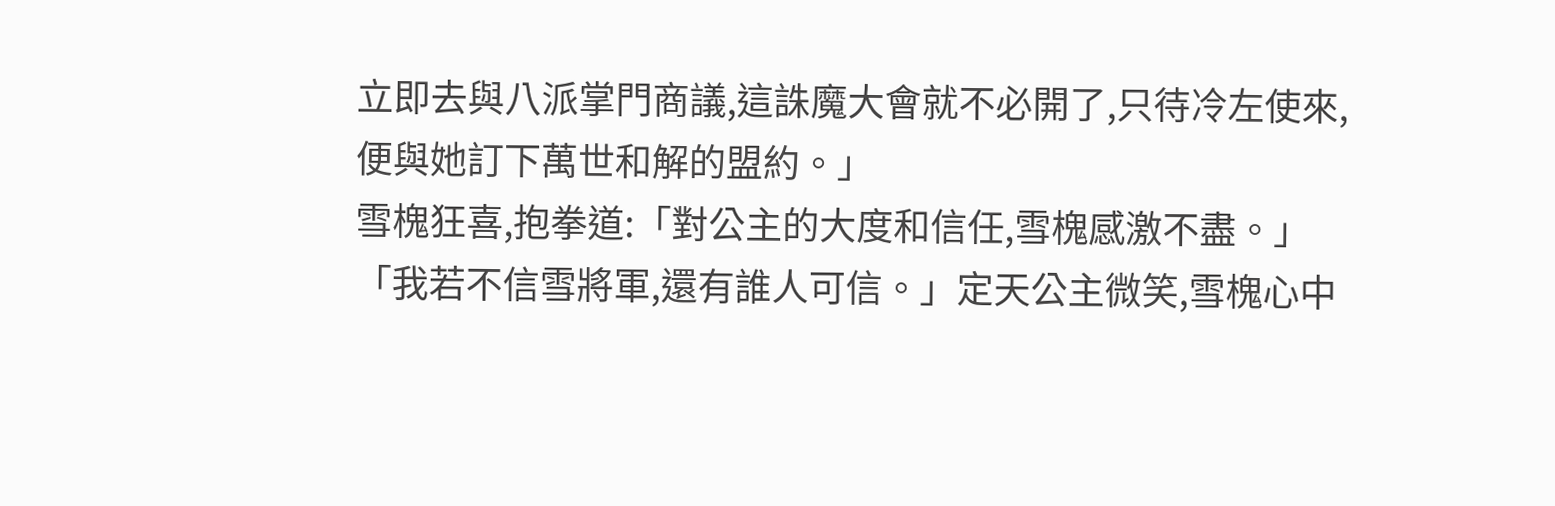立即去與八派掌門商議,這誅魔大會就不必開了,只待冷左使來,便與她訂下萬世和解的盟約。」
雪槐狂喜,抱拳道:「對公主的大度和信任,雪槐感激不盡。」
「我若不信雪將軍,還有誰人可信。」定天公主微笑,雪槐心中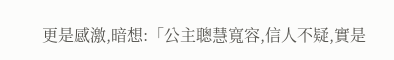更是感激,暗想:「公主聰慧寬容,信人不疑,實是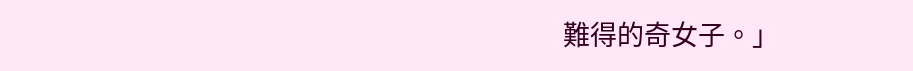難得的奇女子。」